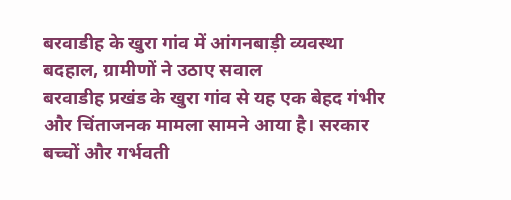बरवाडीह के खुरा गांव में आंगनबाड़ी व्यवस्था बदहाल, ग्रामीणों ने उठाए सवाल
बरवाडीह प्रखंड के खुरा गांव से यह एक बेहद गंभीर और चिंताजनक मामला सामने आया है। सरकार बच्चों और गर्भवती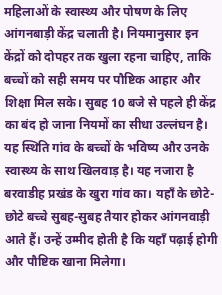महिलाओं के स्वास्थ्य और पोषण के लिए आंगनबाड़ी केंद्र चलाती है। नियमानुसार इन केंद्रों को दोपहर तक खुला रहना चाहिए, ताकि बच्चों को सही समय पर पौष्टिक आहार और शिक्षा मिल सके। सुबह 10 बजे से पहले ही केंद्र का बंद हो जाना नियमों का सीधा उल्लंघन है।
यह स्थिति गांव के बच्चों के भविष्य और उनके स्वास्थ्य के साथ खिलवाड़ है। यह नजारा है बरवाडीह प्रखंड के खुरा गांव का। यहाँ के छोटे-छोटे बच्चे सुबह-सुबह तैयार होकर आंगनवाड़ी आते हैं। उन्हें उम्मीद होती है कि यहाँ पढ़ाई होगी और पौष्टिक खाना मिलेगा।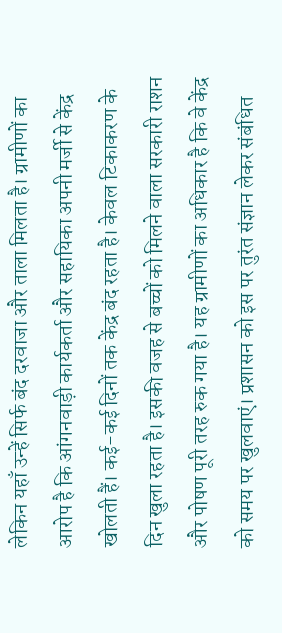लेकिन यहाँ उन्हें सिर्फ बंद दरवाजा और ताला मिलता है। ग्रामीणों का आरोप है कि आंगनवाड़ी कार्यकर्ता और सहायिका अपनी मर्जी से केंद्र खोलती हैं। कई-कई दिनों तक केंद्र बंद रहता है। केवल टिकाकरण के दिन खुला रहता है। इसकी वजह से बच्चों को मिलने वाला सरकारी राशन और पोषण पूरी तरह रुक गया है। यह ग्रामीणों का अधिकार है कि वे केंद्र को समय पर खुलवाएं। प्रशासन को इस पर तुरंत संज्ञान लेकर संबंधित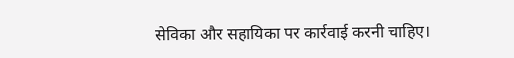सेविका और सहायिका पर कार्रवाई करनी चाहिए।